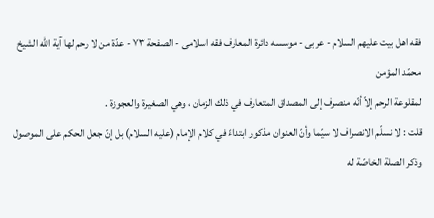فقه اهل بیت علیهم السلام - عربی - موسسه دائرة المعارف فقه اسلامی - الصفحة ٧٣ - عدّة من لا رحم لها آية اللّه الشيخ محمّد المؤمن
لمقلوعة الرحم إلاّ أنّه منصرف إلى المصداق المتعارف في ذلك الزمان ، وهي الصغيرة والعجوزة .
قلت : لا نسلّم الانصراف لا سيّما وأنّ العنوان مذكور ابتداءً في كلام الإمام (عليه السلام) بل إنّ جعل الحكم على الموصول وذكر الصلة الخاصّة له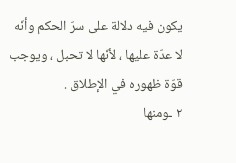يكون فيه دلالة على سرّ الحكم وأنّه لا عدّة عليها ، لأنّها لا تحبل ، ويوجب قوّة ظهوره في الإطلاق .
٢ ـومنها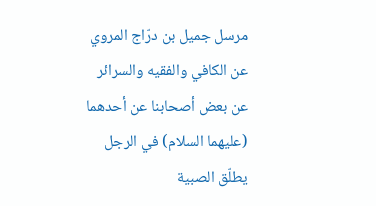مرسل جميل بن درّاج المروي عن الكافي والفقيه والسرائر عن بعض أصحابنا عن أحدهما (عليهما السلام) في الرجل يطلّق الصبية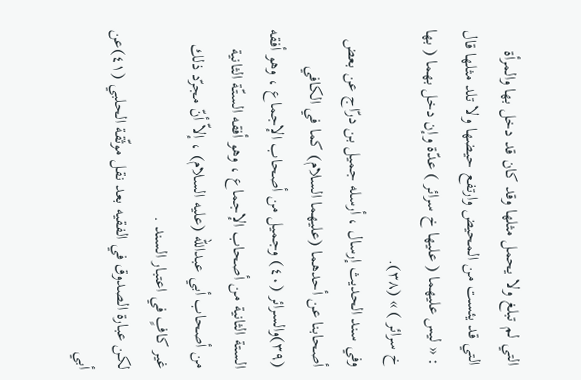التي لم تبلغ ولا يحمل مثلها وقد كان قد دخل بها والمرأة التي قد يئست من المحيض وارتفع حيضها ولا تلد مثلها قال : « ليس عليهما ( عليها خ سرائر ) عدّة وإن دخل بهما ( بها خ سرائر ) » (٣٨).
وفي سند الحديث إرسال ، أرسله جميل بن درّاج عن بعض أصحابنا عن أحدهما (عليهما السلام) كما في الكافي (٣٩)والسرائر (٤٠) وجميل من أصحاب الإجماع ، وهو أفقه الستة الثانية من أصحاب الإجماع ، وهو أفقه الستّة الثانية من أصحاب أبي عبداللّه (عليه السلام) ، إلاّ أنّ مجرّد ذلك غير كافٍ في اعتبار السند .
لكن عبارة الصدوق في الفقيه بعد نقل موثّقة الحلبي (٤١)عن أبي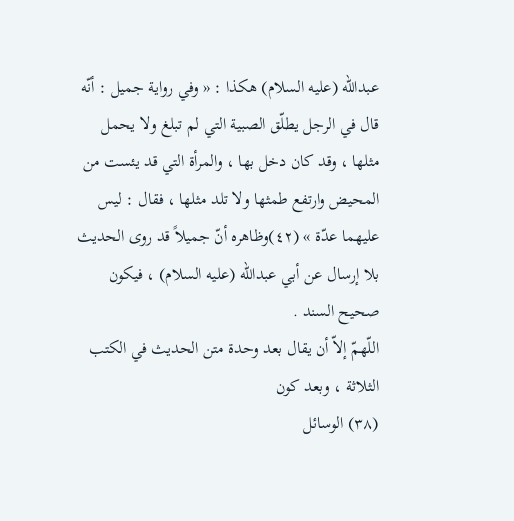عبداللّه (عليه السلام) هكذا : « وفي رواية جميل : أنّه قال في الرجل يطلّق الصبية التي لم تبلغ ولا يحمل مثلها ، وقد كان دخل بها ، والمرأة التي قد يئست من المحيض وارتفع طمثها ولا تلد مثلها ، فقال : ليس عليهما عدّة » (٤٢)وظاهره أنّ جميلاً قد روى الحديث بلا إرسال عن أبي عبداللّه (عليه السلام) ، فيكون صحيح السند .
اللّهمّ إلاّ أن يقال بعد وحدة متن الحديث في الكتب الثلاثة ، وبعد كون
(٣٨) الوسائل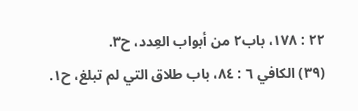٢٢ : ١٧٨، باب٢ من أبواب العِدد، ح٣.
(٣٩) الكافي ٦ : ٨٤، باب طلاق التي لم تبلغ، ح١.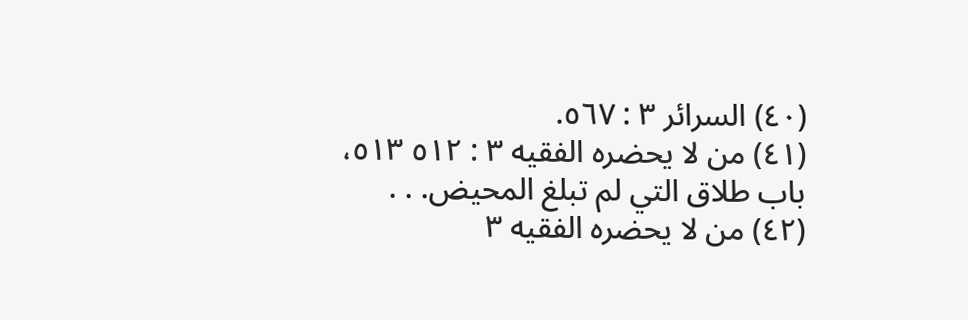(٤٠) السرائر ٣ : ٥٦٧.
(٤١) من لا يحضره الفقيه ٣ : ٥١٢ ٥١٣، باب طلاق التي لم تبلغ المحيض. . .
(٤٢) من لا يحضره الفقيه ٣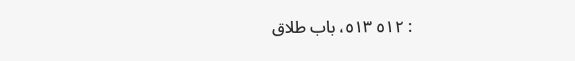: ٥١٢ ٥١٣، باب طلاق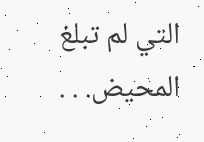التي لم تبلغ المحيض. . .